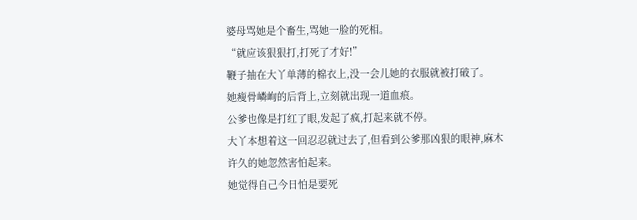婆母骂她是个畜生,骂她一脸的死相。
“就应该狠狠打,打死了才好!”
鞭子抽在大丫单薄的棉衣上,没一会儿她的衣服就被打破了。
她瘦骨嶙峋的后背上,立刻就出现一道血痕。
公爹也像是打红了眼,发起了疯,打起来就不停。
大丫本想着这一回忍忍就过去了,但看到公爹那凶狠的眼神,麻木许久的她忽然害怕起来。
她觉得自己今日怕是要死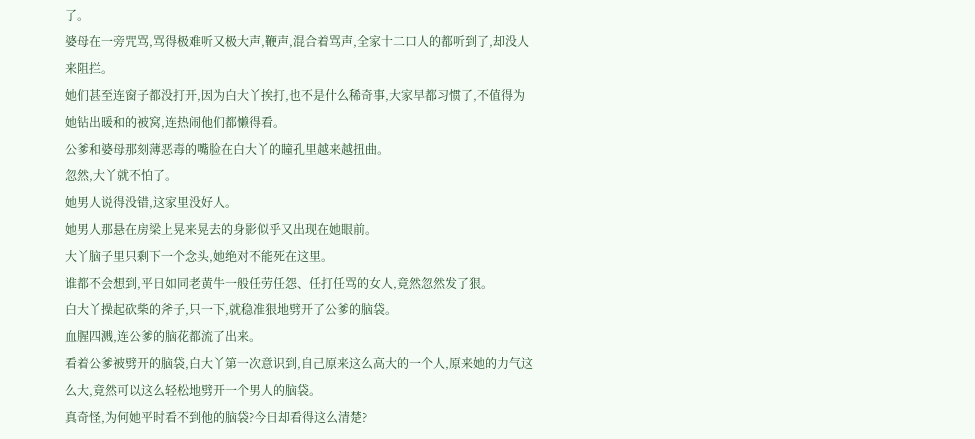了。
婆母在一旁咒骂,骂得极难听又极大声,鞭声,混合着骂声,全家十二口人的都听到了,却没人来阻拦。
她们甚至连窗子都没打开,因为白大丫挨打,也不是什么稀奇事,大家早都习惯了,不值得为她钻出暖和的被窝,连热闹他们都懒得看。
公爹和婆母那刻薄恶毒的嘴脸在白大丫的瞳孔里越来越扭曲。
忽然,大丫就不怕了。
她男人说得没错,这家里没好人。
她男人那悬在房梁上晃来晃去的身影似乎又出现在她眼前。
大丫脑子里只剩下一个念头,她绝对不能死在这里。
谁都不会想到,平日如同老黄牛一般任劳任怨、任打任骂的女人,竟然忽然发了狠。
白大丫操起砍柴的斧子,只一下,就稳准狠地劈开了公爹的脑袋。
血腥四溅,连公爹的脑花都流了出来。
看着公爹被劈开的脑袋,白大丫第一次意识到,自己原来这么高大的一个人,原来她的力气这么大,竟然可以这么轻松地劈开一个男人的脑袋。
真奇怪,为何她平时看不到他的脑袋?今日却看得这么清楚?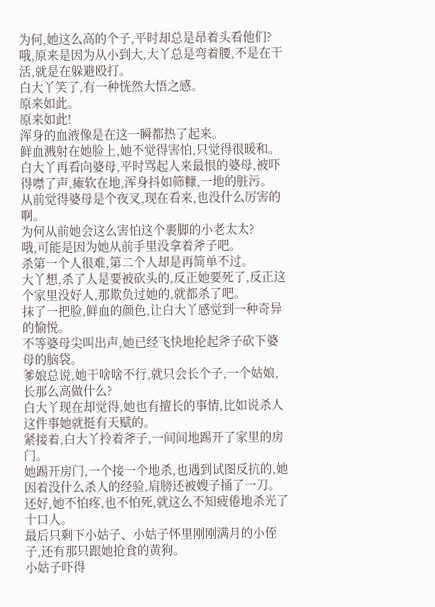为何,她这么高的个子,平时却总是昂着头看他们?
哦,原来是因为从小到大,大丫总是弯着腰,不是在干活,就是在躲避殴打。
白大丫笑了,有一种恍然大悟之感。
原来如此。
原来如此!
浑身的血液像是在这一瞬都热了起来。
鲜血溅射在她脸上,她不觉得害怕,只觉得很暖和。
白大丫再看向婆母,平时骂起人来最恨的婆母,被吓得噤了声,瘫软在地,浑身抖如筛糠,一地的脏污。
从前觉得婆母是个夜叉,现在看来,也没什么厉害的啊。
为何从前她会这么害怕这个裹脚的小老太太?
哦,可能是因为她从前手里没拿着斧子吧。
杀第一个人很难,第二个人却是再简单不过。
大丫想,杀了人是要被砍头的,反正她要死了,反正这个家里没好人,那欺负过她的,就都杀了吧。
抹了一把脸,鲜血的颜色,让白大丫感觉到一种奇异的愉悦。
不等婆母尖叫出声,她已经飞快地抡起斧子砍下婆母的脑袋。
爹娘总说,她干啥啥不行,就只会长个子,一个姑娘,长那么高做什么?
白大丫现在却觉得,她也有擅长的事情,比如说杀人这件事她就挺有天赋的。
紧接着,白大丫拎着斧子,一间间地踢开了家里的房门。
她踢开房门,一个接一个地杀,也遇到试图反抗的,她因着没什么杀人的经验,肩膀还被嫂子捅了一刀。
还好,她不怕疼,也不怕死,就这么不知疲倦地杀光了十口人。
最后只剩下小姑子、小姑子怀里刚刚满月的小侄子,还有那只跟她抢食的黄狗。
小姑子吓得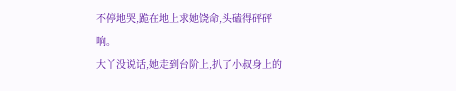不停地哭,跪在地上求她饶命,头磕得砰砰响。
大丫没说话,她走到台阶上,扒了小叔身上的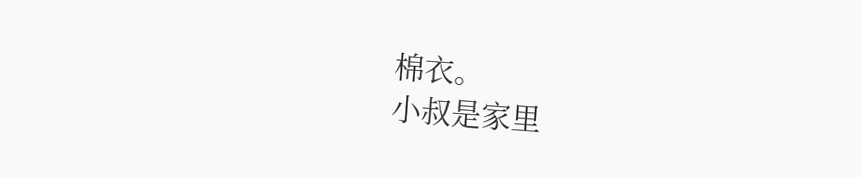棉衣。
小叔是家里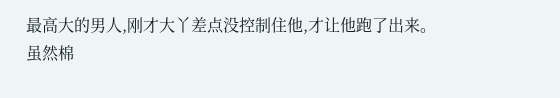最高大的男人,刚才大丫差点没控制住他,才让他跑了出来。
虽然棉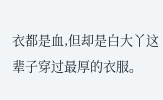衣都是血,但却是白大丫这辈子穿过最厚的衣服。